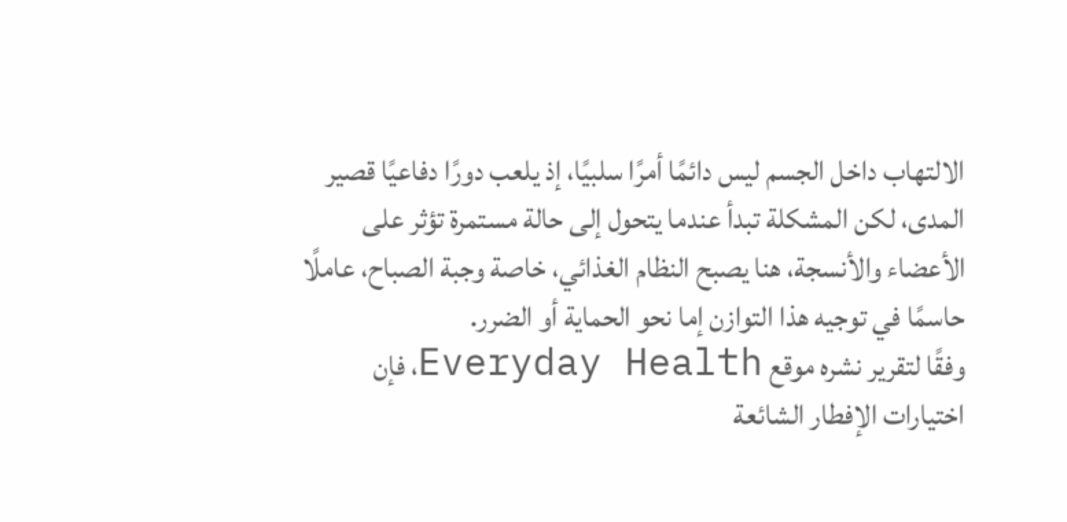الالتهاب داخل الجسم ليس دائمًا أمرًا سلبيًا، إذ يلعب دورًا دفاعيًا قصير المدى، لكن المشكلة تبدأ عندما يتحول إلى حالة مستمرة تؤثر على الأعضاء والأنسجة، هنا يصبح النظام الغذائي، خاصة وجبة الصباح، عاملًا حاسمًا في توجيه هذا التوازن إما نحو الحماية أو الضرر.
وفقًا لتقرير نشره موقع Everyday Health، فإن اختيارات الإفطار الشائعة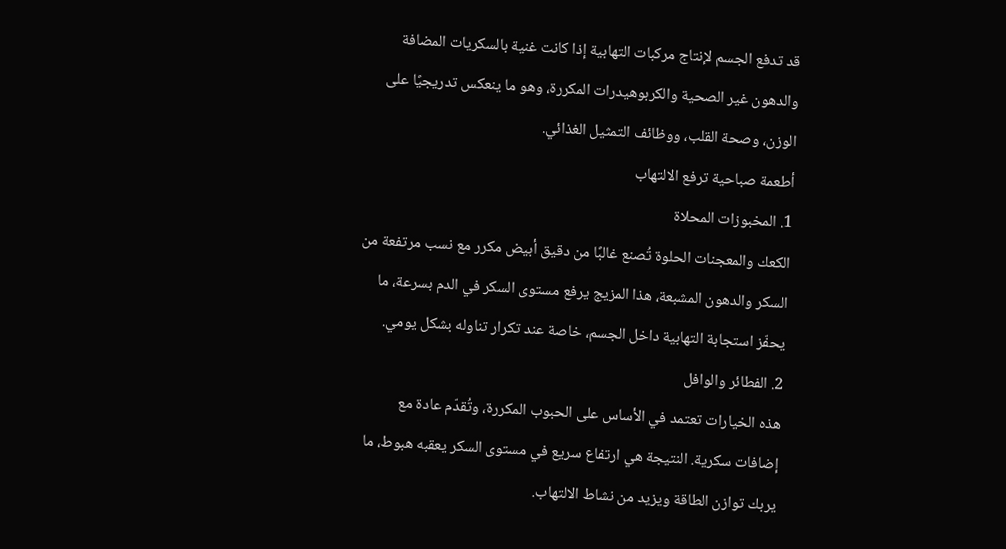قد تدفع الجسم لإنتاج مركبات التهابية إذا كانت غنية بالسكريات المضافة والدهون غير الصحية والكربوهيدرات المكررة، وهو ما ينعكس تدريجيًا على الوزن، وصحة القلب، ووظائف التمثيل الغذائي.
أطعمة صباحية ترفع الالتهاب
1. المخبوزات المحلاة
الكعك والمعجنات الحلوة تُصنع غالبًا من دقيق أبيض مكرر مع نسب مرتفعة من السكر والدهون المشبعة، هذا المزيج يرفع مستوى السكر في الدم بسرعة، ما يحفّز استجابة التهابية داخل الجسم، خاصة عند تكرار تناوله بشكل يومي.
2. الفطائر والوافل
هذه الخيارات تعتمد في الأساس على الحبوب المكررة، وتُقدّم عادة مع إضافات سكرية. النتيجة هي ارتفاع سريع في مستوى السكر يعقبه هبوط، ما يربك توازن الطاقة ويزيد من نشاط الالتهاب.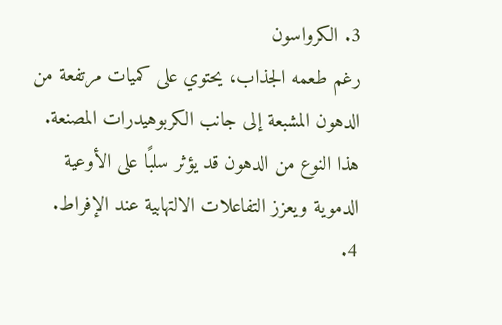3. الكرواسون
رغم طعمه الجذاب، يحتوي على كميات مرتفعة من الدهون المشبعة إلى جانب الكربوهيدرات المصنعة. هذا النوع من الدهون قد يؤثر سلبًا على الأوعية الدموية ويعزز التفاعلات الالتهابية عند الإفراط.
4.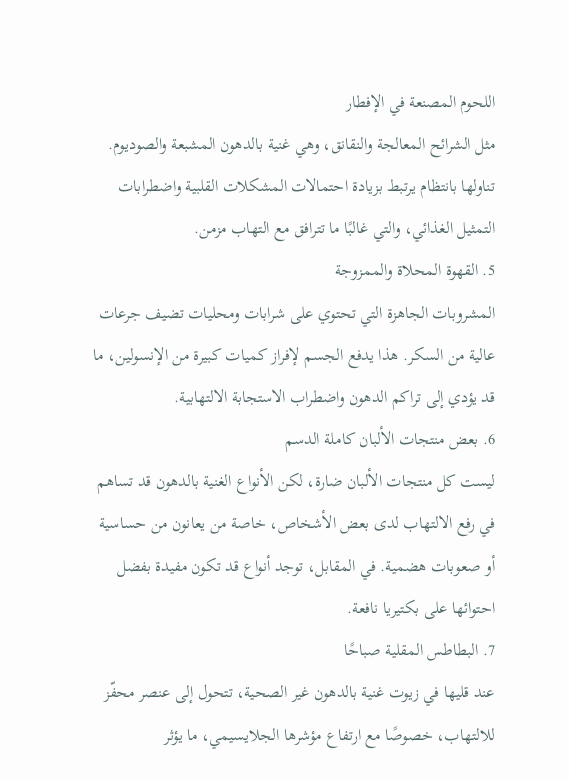اللحوم المصنعة في الإفطار
مثل الشرائح المعالجة والنقانق، وهي غنية بالدهون المشبعة والصوديوم. تناولها بانتظام يرتبط بزيادة احتمالات المشكلات القلبية واضطرابات التمثيل الغذائي، والتي غالبًا ما تترافق مع التهاب مزمن.
5. القهوة المحلاة والممزوجة
المشروبات الجاهزة التي تحتوي على شرابات ومحليات تضيف جرعات عالية من السكر. هذا يدفع الجسم لإفراز كميات كبيرة من الإنسولين، ما قد يؤدي إلى تراكم الدهون واضطراب الاستجابة الالتهابية.
6. بعض منتجات الألبان كاملة الدسم
ليست كل منتجات الألبان ضارة، لكن الأنواع الغنية بالدهون قد تساهم في رفع الالتهاب لدى بعض الأشخاص، خاصة من يعانون من حساسية أو صعوبات هضمية. في المقابل، توجد أنواع قد تكون مفيدة بفضل احتوائها على بكتيريا نافعة.
7. البطاطس المقلية صباحًا
عند قليها في زيوت غنية بالدهون غير الصحية، تتحول إلى عنصر محفّز للالتهاب، خصوصًا مع ارتفاع مؤشرها الجلايسيمي، ما يؤثر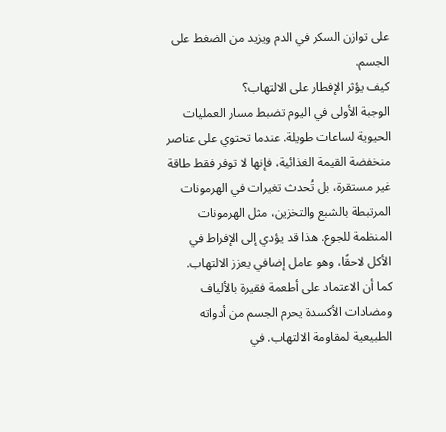على توازن السكر في الدم ويزيد من الضغط على الجسم.
كيف يؤثر الإفطار على الالتهاب؟
الوجبة الأولى في اليوم تضبط مسار العمليات الحيوية لساعات طويلة. عندما تحتوي على عناصر منخفضة القيمة الغذائية، فإنها لا توفر فقط طاقة غير مستقرة، بل تُحدث تغيرات في الهرمونات المرتبطة بالشبع والتخزين، مثل الهرمونات المنظمة للجوع. هذا قد يؤدي إلى الإفراط في الأكل لاحقًا، وهو عامل إضافي يعزز الالتهاب.
كما أن الاعتماد على أطعمة فقيرة بالألياف ومضادات الأكسدة يحرم الجسم من أدواته الطبيعية لمقاومة الالتهاب. في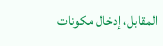المقابل، إدخال مكونات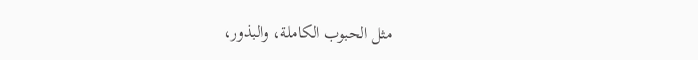مثل الحبوب الكاملة، والبذور،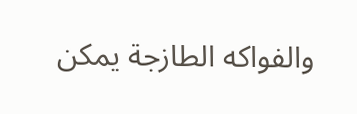والفواكه الطازجة يمكن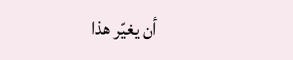أن يغيّر هذا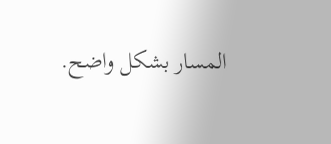المسار بشكل واضح.